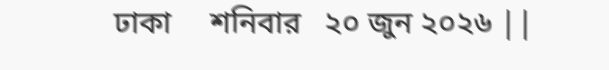ঢাকা     শনিবার   ২০ জুন ২০২৬ ||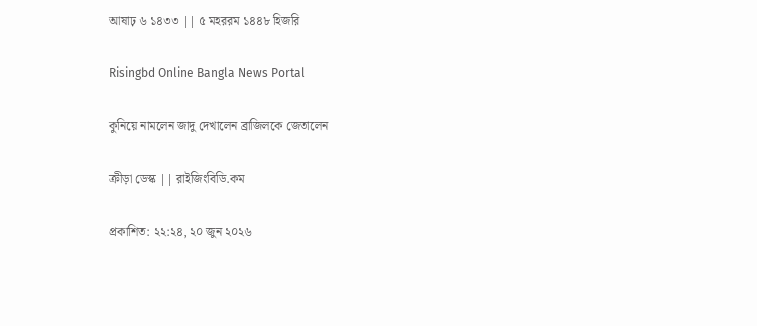আষাঢ় ৬ ১৪৩৩ || ৫ মহররম ১৪৪৮ হিজরি

Risingbd Online Bangla News Portal

কুনিয়ে নামলেন জাদু দেখালেন ব্রাজিলকে জেতালেন

ক্রীড়া ডেস্ক || রাইজিংবিডি.কম

প্রকাশিত: ২২:২৪, ২০ জুন ২০২৬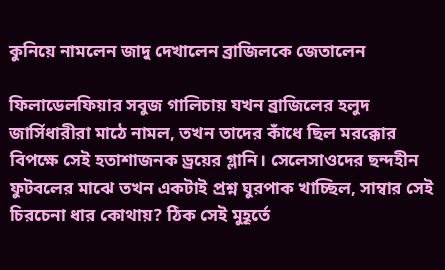কুনিয়ে নামলেন জাদু দেখালেন ব্রাজিলকে জেতালেন

ফিলাডেলফিয়ার সবুজ গালিচায় যখন ব্রাজিলের হলুদ জার্সিধারীরা মাঠে নামল, তখন তাদের কাঁধে ছিল মরক্কোর বিপক্ষে সেই হতাশাজনক ড্রয়ের গ্লানি। সেলেসাওদের ছন্দহীন ফুটবলের মাঝে তখন একটাই প্রশ্ন ঘুরপাক খাচ্ছিল, সাম্বার সেই চিরচেনা ধার কোথায়? ঠিক সেই মুহূর্তে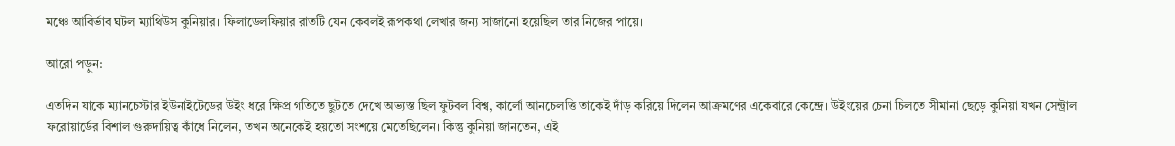মঞ্চে আবির্ভাব ঘটল ম্যাথিউস কুনিয়ার। ফিলাডেলফিয়ার রাতটি যেন কেবলই রূপকথা লেখার জন্য সাজানো হয়েছিল তার নিজের পায়ে।

আরো পড়ুন:

এতদিন যাকে ম্যানচেস্টার ইউনাইটেডের উইং ধরে ক্ষিপ্র গতিতে ছুটতে দেখে অভ্যস্ত ছিল ফুটবল বিশ্ব, কার্লো আনচেলত্তি তাকেই দাঁড় করিয়ে দিলেন আক্রমণের একেবারে কেন্দ্রে। উইংয়ের চেনা চিলতে সীমানা ছেড়ে কুনিয়া যখন সেন্ট্রাল ফরোয়ার্ডের বিশাল গুরুদায়িত্ব কাঁধে নিলেন, তখন অনেকেই হয়তো সংশয়ে মেতেছিলেন। কিন্তু কুনিয়া জানতেন, এই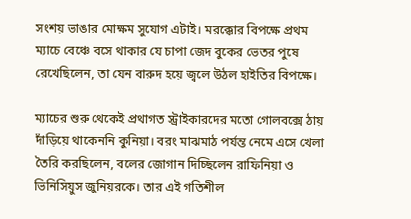সংশয় ভাঙার মোক্ষম সুযোগ এটাই। মরক্কোর বিপক্ষে প্রথম ম্যাচে বেঞ্চে বসে থাকার যে চাপা জেদ বুকের ভেতর পুষে রেখেছিলেন, তা যেন বারুদ হয়ে জ্বলে উঠল হাইতির বিপক্ষে।

ম্যাচের শুরু থেকেই প্রথাগত স্ট্রাইকারদের মতো গোলবক্সে ঠায় দাঁড়িয়ে থাকেননি কুনিয়া। বরং মাঝমাঠ পর্যন্ত নেমে এসে খেলা তৈরি করছিলেন, বলের জোগান দিচ্ছিলেন রাফিনিয়া ও ভিনিসিয়ুস জুনিয়রকে। তার এই গতিশীল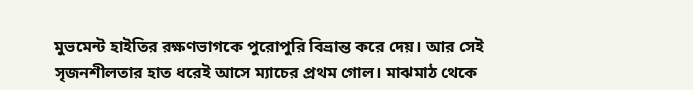মুভমেন্ট হাইতির রক্ষণভাগকে পুরোপুরি বিভ্রান্ত করে দেয়। আর সেই সৃজনশীলতার হাত ধরেই আসে ম্যাচের প্রথম গোল। মাঝমাঠ থেকে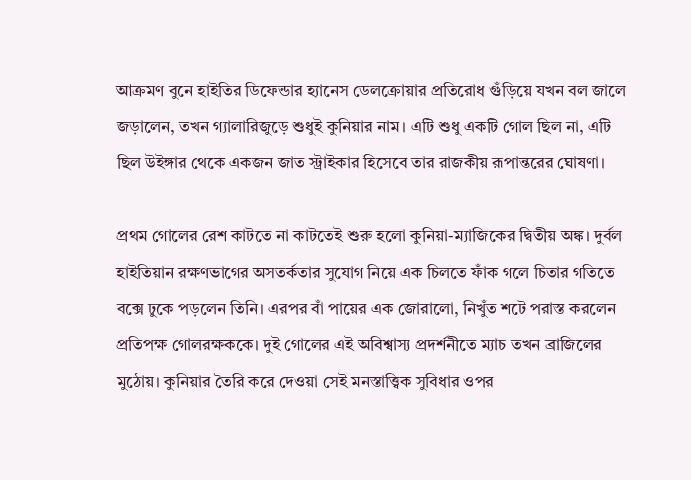আক্রমণ বুনে হাইতির ডিফেন্ডার হ্যানেস ডেলক্রোয়ার প্রতিরোধ গুঁড়িয়ে যখন বল জালে জড়ালেন, তখন গ্যালারিজুড়ে শুধুই কুনিয়ার নাম। এটি শুধু একটি গোল ছিল না, এটি ছিল উইঙ্গার থেকে একজন জাত স্ট্রাইকার হিসেবে তার রাজকীয় রূপান্তরের ঘোষণা।

প্রথম গোলের রেশ কাটতে না কাটতেই শুরু হলো কুনিয়া-ম্যাজিকের দ্বিতীয় অঙ্ক। দুর্বল হাইতিয়ান রক্ষণভাগের অসতর্কতার সুযোগ নিয়ে এক চিলতে ফাঁক গলে চিতার গতিতে বক্সে ঢুকে পড়লেন তিনি। এরপর বাঁ পায়ের এক জোরালো, নিখুঁত শটে পরাস্ত করলেন প্রতিপক্ষ গোলরক্ষককে। দুই গোলের এই অবিশ্বাস্য প্রদর্শনীতে ম্যাচ তখন ব্রাজিলের মুঠোয়। কুনিয়ার তৈরি করে দেওয়া সেই মনস্তাত্ত্বিক সুবিধার ওপর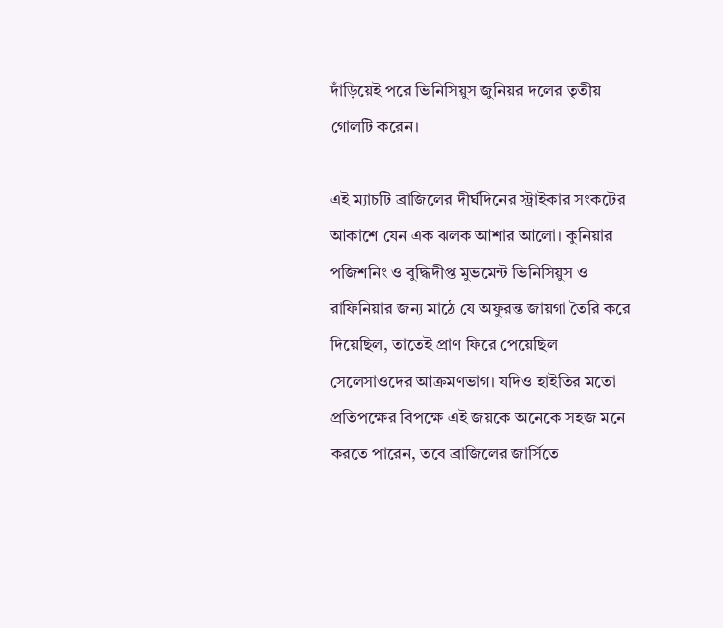দাঁড়িয়েই পরে ভিনিসিয়ুস জুনিয়র দলের তৃতীয় গোলটি করেন।

এই ম্যাচটি ব্রাজিলের দীর্ঘদিনের স্ট্রাইকার সংকটের আকাশে যেন এক ঝলক আশার আলো। কুনিয়ার পজিশনিং ও বুদ্ধিদীপ্ত মুভমেন্ট ভিনিসিয়ুস ও রাফিনিয়ার জন্য মাঠে যে অফুরন্ত জায়গা তৈরি করে দিয়েছিল, তাতেই প্রাণ ফিরে পেয়েছিল সেলেসাওদের আক্রমণভাগ। যদিও হাইতির মতো প্রতিপক্ষের বিপক্ষে এই জয়কে অনেকে সহজ মনে করতে পারেন, তবে ব্রাজিলের জার্সিতে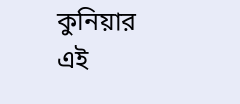কুনিয়ার এই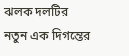ঝলক দলটির নতুন এক দিগন্তের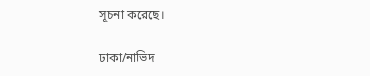সূচনা করেছে।

ঢাকা/নাভিদ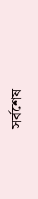সর্বশেষ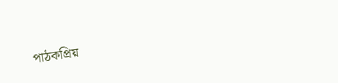পাঠকপ্রিয়